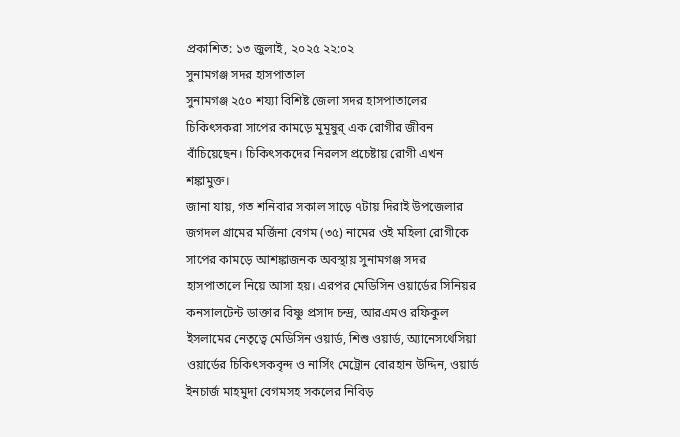প্রকাশিত: ১৩ জুলাই, ২০২৫ ২২:০২
সুনামগঞ্জ সদর হাসপাতাল
সুনামগঞ্জ ২৫০ শয্যা বিশিষ্ট জেলা সদর হাসপাতালের চিকিৎসকরা সাপের কামড়ে মুমূষুর্ এক রোগীর জীবন বাঁচিয়েছেন। চিকিৎসকদের নিরলস প্রচেষ্টায় রোগী এখন শঙ্কামুক্ত।
জানা যায়, গত শনিবার সকাল সাড়ে ৭টায় দিরাই উপজেলার জগদল গ্রামের মর্জিনা বেগম (৩৫) নামের ওই মহিলা রোগীকে সাপের কামড়ে আশঙ্কাজনক অবস্থায় সুনামগঞ্জ সদর হাসপাতালে নিয়ে আসা হয়। এরপর মেডিসিন ওয়ার্ডের সিনিয়র কনসালটেন্ট ডাক্তার বিষ্ণু প্রসাদ চন্দ্র, আরএমও রফিকুল ইসলামের নেতৃত্বে মেডিসিন ওয়ার্ড, শিশু ওয়ার্ড, অ্যানেসথেসিয়া ওয়ার্ডের চিকিৎসকবৃন্দ ও নার্সিং মেট্রোন বোরহান উদ্দিন, ওয়ার্ড ইনচার্জ মাহমুদা বেগমসহ সকলের নিবিড়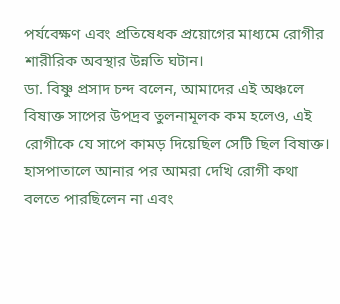পর্যবেক্ষণ এবং প্রতিষেধক প্রয়োগের মাধ্যমে রোগীর শারীরিক অবস্থার উন্নতি ঘটান।
ডা. বিষ্ণু প্রসাদ চন্দ বলেন, আমাদের এই অঞ্চলে বিষাক্ত সাপের উপদ্রব তুলনামূলক কম হলেও, এই রোগীকে যে সাপে কামড় দিয়েছিল সেটি ছিল বিষাক্ত। হাসপাতালে আনার পর আমরা দেখি রোগী কথা বলতে পারছিলেন না এবং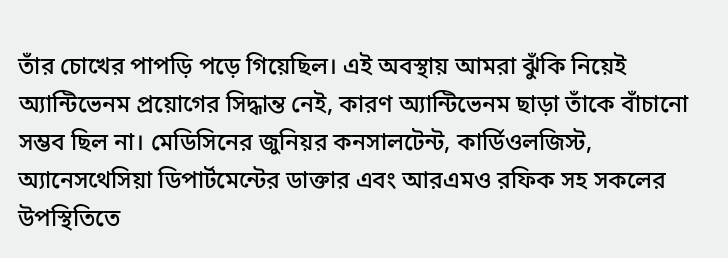তাঁর চোখের পাপড়ি পড়ে গিয়েছিল। এই অবস্থায় আমরা ঝুঁকি নিয়েই অ্যান্টিভেনম প্রয়োগের সিদ্ধান্ত নেই, কারণ অ্যান্টিভেনম ছাড়া তাঁকে বাঁচানো সম্ভব ছিল না। মেডিসিনের জুনিয়র কনসালটেন্ট, কার্ডিওলজিস্ট, অ্যানেসথেসিয়া ডিপার্টমেন্টের ডাক্তার এবং আরএমও রফিক সহ সকলের উপস্থিতিতে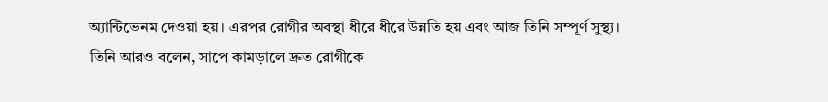অ্যান্টিভেনম দেওয়া হয়। এরপর রোগীর অবস্থা ধীরে ধীরে উন্নতি হয় এবং আজ তিনি সম্পূর্ণ সুস্থ্য।
তিনি আরও বলেন, সাপে কামড়ালে দ্রুত রোগীকে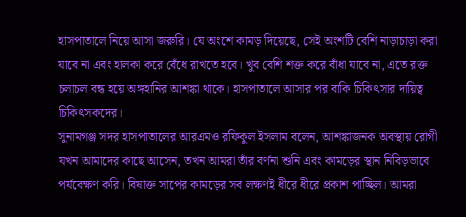হাসপাতালে নিয়ে আসা জরুরি। যে অংশে কামড় দিয়েছে, সেই অংশটি বেশি নাড়াচাড়া করা যাবে না এবং হালকা করে বেঁধে রাখতে হবে। খুব বেশি শক্ত করে বাঁধা যাবে না, এতে রক্ত চলাচল বন্ধ হয়ে অঙ্গহানির আশঙ্কা থাকে। হাসপাতালে আসার পর বাকি চিকিৎসার দায়িত্ব চিকিৎসকদের।
সুনামগঞ্জ সদর হাসপাতালের আরএমও রফিকুল ইসলাম বলেন, আশঙ্কাজনক অবস্থায় রোগী যখন আমাদের কাছে আসেন, তখন আমরা তাঁর বর্ণনা শুনি এবং কামড়ের স্থান নিবিড়ভাবে পর্যবেক্ষণ করি। বিষাক্ত সাপের কামড়ের সব লক্ষণই ধীরে ধীরে প্রকাশ পাচ্ছিল। আমরা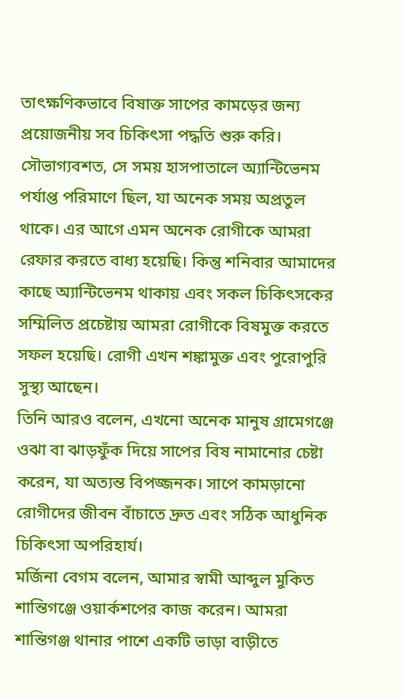তাৎক্ষণিকভাবে বিষাক্ত সাপের কামড়ের জন্য প্রয়োজনীয় সব চিকিৎসা পদ্ধতি শুরু করি। সৌভাগ্যবশত, সে সময় হাসপাতালে অ্যান্টিভেনম পর্যাপ্ত পরিমাণে ছিল, যা অনেক সময় অপ্রতুল থাকে। এর আগে এমন অনেক রোগীকে আমরা রেফার করতে বাধ্য হয়েছি। কিন্তু শনিবার আমাদের কাছে অ্যান্টিভেনম থাকায় এবং সকল চিকিৎসকের সম্মিলিত প্রচেষ্টায় আমরা রোগীকে বিষমুক্ত করতে সফল হয়েছি। রোগী এখন শঙ্কামুক্ত এবং পুরোপুরি সুস্থ্য আছেন।
তিনি আরও বলেন, এখনো অনেক মানুষ গ্রামেগঞ্জে ওঝা বা ঝাড়ফুঁক দিয়ে সাপের বিষ নামানোর চেষ্টা করেন, যা অত্যন্ত বিপজ্জনক। সাপে কামড়ানো রোগীদের জীবন বাঁচাতে দ্রুত এবং সঠিক আধুনিক চিকিৎসা অপরিহার্য।
মর্জিনা বেগম বলেন, আমার স্বামী আব্দুল মুকিত শান্তিগঞ্জে ওয়ার্কশপের কাজ করেন। আমরা শান্তিগঞ্জ থানার পাশে একটি ভাড়া বাড়ীতে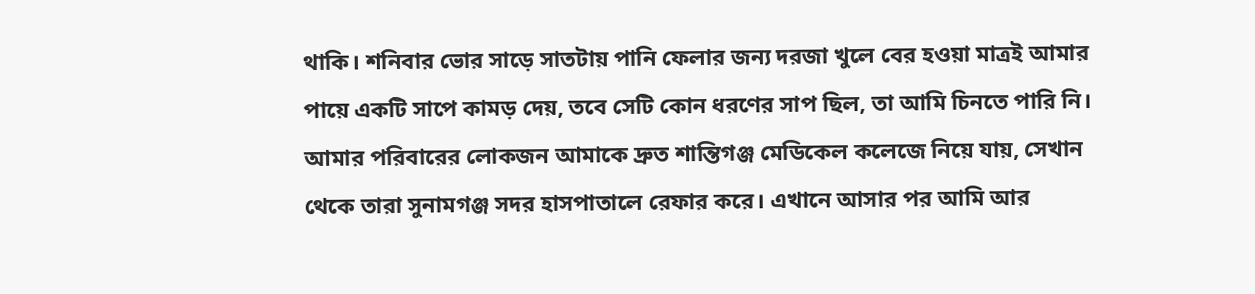থাকি। শনিবার ভোর সাড়ে সাতটায় পানি ফেলার জন্য দরজা খুলে বের হওয়া মাত্রই আমার পায়ে একটি সাপে কামড় দেয়, তবে সেটি কোন ধরণের সাপ ছিল, তা আমি চিনতে পারি নি। আমার পরিবারের লোকজন আমাকে দ্রুত শান্তিগঞ্জ মেডিকেল কলেজে নিয়ে যায়, সেখান থেকে তারা সুনামগঞ্জ সদর হাসপাতালে রেফার করে। এখানে আসার পর আমি আর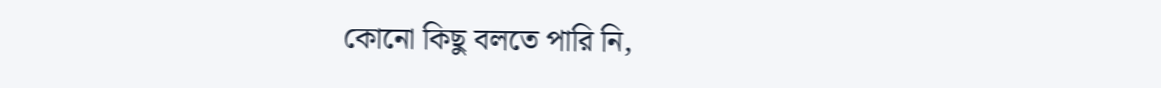কোনো কিছু বলতে পারি নি,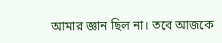আমার জ্ঞান ছিল না। তবে আজকে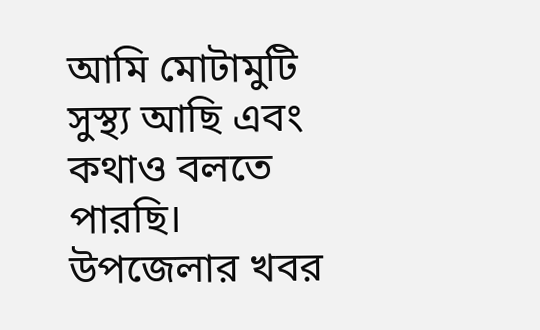আমি মোটামুটি সুস্থ্য আছি এবং কথাও বলতে পারছি।
উপজেলার খবর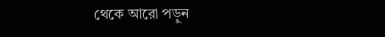থেকে আরো পড়ুন